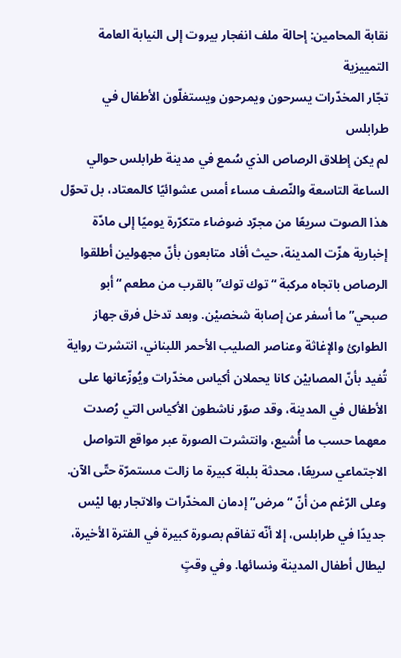نقابة المحامين: إحالة ملف انفجار بيروت إلى النيابة العامة التمييزية
تجّار المخدّرات يسرحون ويمرحون ويستغلّون الأطفال في طرابلس
لم يكن إطلاق الرصاص الذي سُمع في مدينة طرابلس حوالي الساعة التاسعة والنّصف مساء أمس عشوائيًا كالمعتاد، بل تحوّل هذا الصوت سريعًا من مجرّد ضوضاء متكرّرة يوميًا إلى مادّة إخبارية هزّت المدينة، حيث أفاد متابعون بأنّ مجهولين أطلقوا الرصاص باتجاه مركبة “توك توك” بالقرب من مطعم “أبو صبحي” ما أسفر عن إصابة شخصيْن. وبعد تدخل فرق جهاز الطوارئ والإغاثة وعناصر الصليب الأحمر اللبناني، انتشرت رواية تُفيد بأنّ المصابيْن كانا يحملان أكياس مخدّرات ويُوزّعانها على الأطفال في المدينة، وقد صوّر ناشطون الأكياس التي رُصدت معهما حسب ما أُشيع، وانتشرت الصورة عبر مواقع التواصل الاجتماعي سريعًا، محدثة بلبلة كبيرة ما زالت مستمرّة حتّى الآن.
وعلى الرّغم من أنّ “مرض” إدمان المخدّرات والاتجار بها ليْس جديدًا في طرابلس، إلا أنّه تفاقم بصورة كبيرة في الفترة الأخيرة، ليطال أطفال المدينة ونسائها. وفي وقتٍ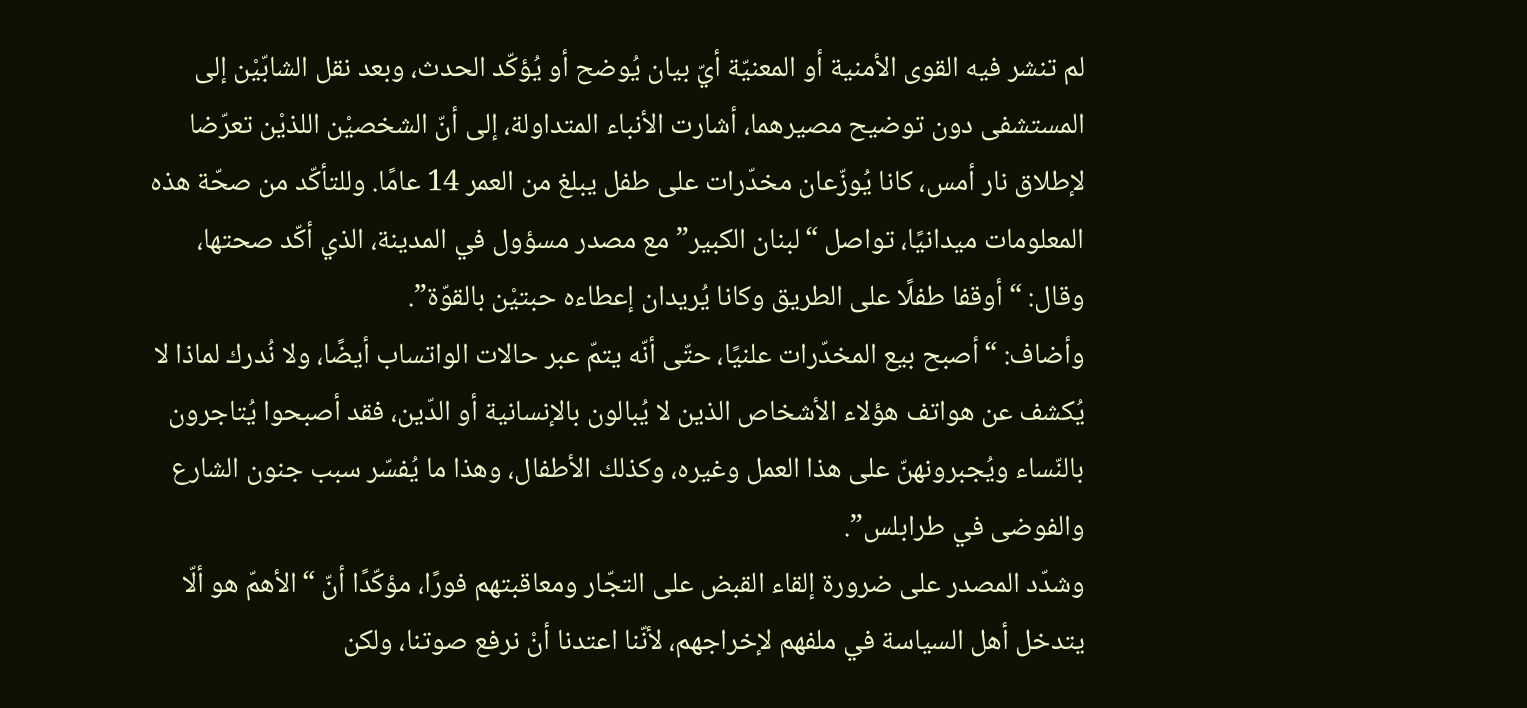لم تنشر فيه القوى الأمنية أو المعنيّة أيّ بيان يُوضح أو يُؤكّد الحدث، وبعد نقل الشابّيْن إلى المستشفى دون توضيح مصيرهما، أشارت الأنباء المتداولة، إلى أنّ الشخصيْن اللذيْن تعرّضا لإطلاق نار أمس، كانا يُوزّعان مخدّرات على طفل يبلغ من العمر 14 عامًا. وللتأكّد من صحّة هذه المعلومات ميدانيًا، تواصل “لبنان الكبير” مع مصدر مسؤول في المدينة، الذي أكّد صحتها، وقال: “أوقفا طفلًا على الطريق وكانا يُريدان إعطاءه حبتيْن بالقوّة”.
وأضاف: “أصبح بيع المخدّرات علنيًا، حتّى أنّه يتمّ عبر حالات الواتساب أيضًا، ولا نُدرك لماذا لا يُكشف عن هواتف هؤلاء الأشخاص الذين لا يُبالون بالإنسانية أو الدّين، فقد أصبحوا يُتاجرون بالنّساء ويُجبرونهنّ على هذا العمل وغيره، وكذلك الأطفال، وهذا ما يُفسّر سبب جنون الشارع والفوضى في طرابلس”.
وشدّد المصدر على ضرورة إلقاء القبض على التجّار ومعاقبتهم فورًا، مؤكّدًا أنّ “الأهمّ هو ألّا يتدخل أهل السياسة في ملفهم لإخراجهم، لأنّنا اعتدنا أنْ نرفع صوتنا، ولكن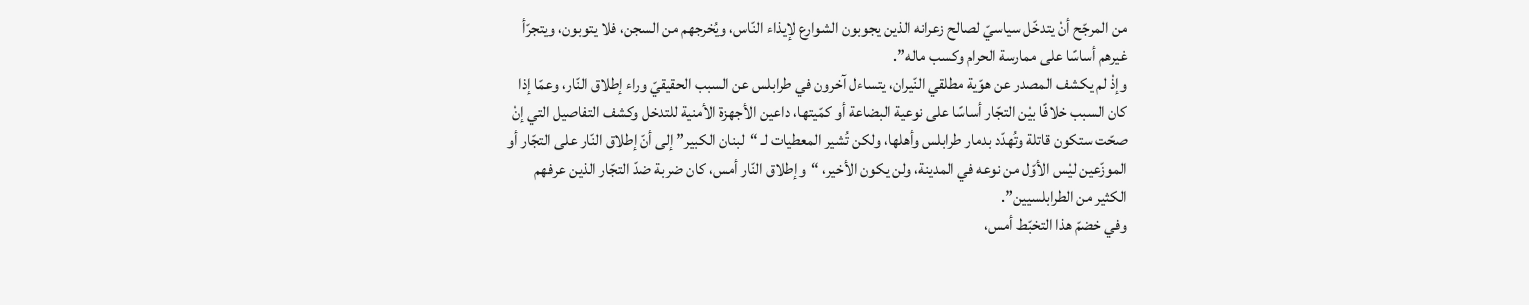من المرجّح أنْ يتدخّل سياسيّ لصالح زعرانه الذين يجوبون الشوارع لإيذاء النّاس، ويُخرجهم من السجن، فلا يتوبون، ويتجرّأ غيرهم أساسًا على ممارسة الحرام وكسب ماله”.
وإذْ لم يكشف المصدر عن هوّية مطلقي النّيران، يتساءل آخرون في طرابلس عن السبب الحقيقيّ وراء إطلاق النّار، وعمّا إذا كان السبب خلافًا بيْن التجّار أساسًا على نوعية البضاعة أو كمّيتها، داعين الأجهزة الأمنية للتدخل وكشف التفاصيل التي إنْ صحّت ستكون قاتلة وتُهدّد بدمار طرابلس وأهلها، ولكن تُشير المعطيات لـ “لبنان الكبير” إلى أنّ إطلاق النّار على التجّار أو الموزّعين ليْس الأوّل من نوعه في المدينة، ولن يكون الأخير، “وإطلاق النّار أمس، كان ضربة ضدّ التجّار الذين عرفهم الكثير من الطرابلسيين”.
وفي خضمّ هذا التخبّط أمس،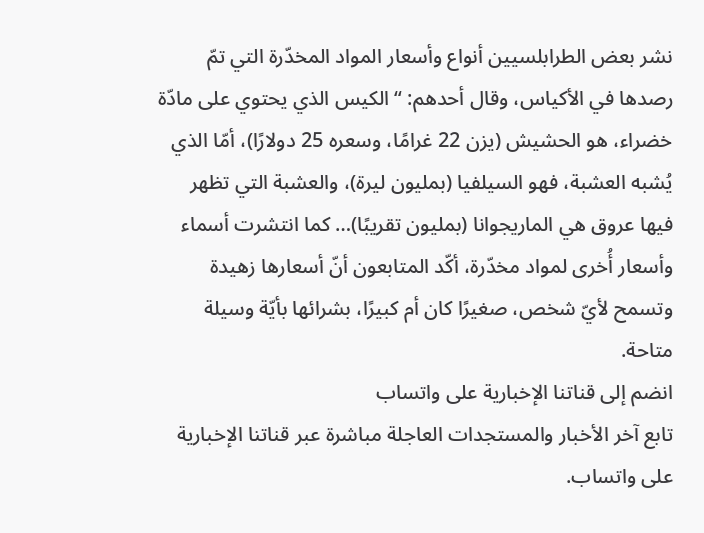نشر بعض الطرابلسيين أنواع وأسعار المواد المخدّرة التي تمّ رصدها في الأكياس، وقال أحدهم: “الكيس الذي يحتوي على مادّة خضراء، هو الحشيش (يزن 22 غرامًا، وسعره 25 دولارًا)، أمّا الذي يُشبه العشبة، فهو السيلفيا (بمليون ليرة)، والعشبة التي تظهر فيها عروق هي الماريجوانا (بمليون تقريبًا)… كما انتشرت أسماء وأسعار أُخرى لمواد مخدّرة، أكّد المتابعون أنّ أسعارها زهيدة وتسمح لأيّ شخص، صغيرًا كان أم كبيرًا، بشرائها بأيّة وسيلة متاحة.
انضم إلى قناتنا الإخبارية على واتساب
تابع آخر الأخبار والمستجدات العاجلة مباشرة عبر قناتنا الإخبارية على واتساب.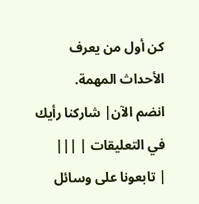كن أول من يعرف الأحداث المهمة.
انضم الآن| شاركنا رأيك في التعليقات | |||
| تابعونا على وسائل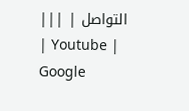التواصل | |||
| Youtube | Google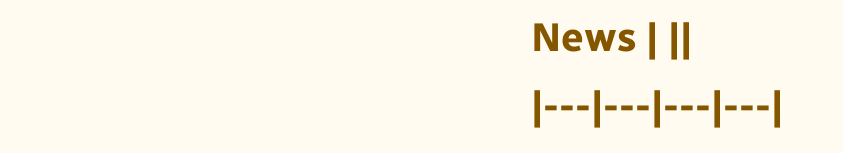News | ||
|---|---|---|---|